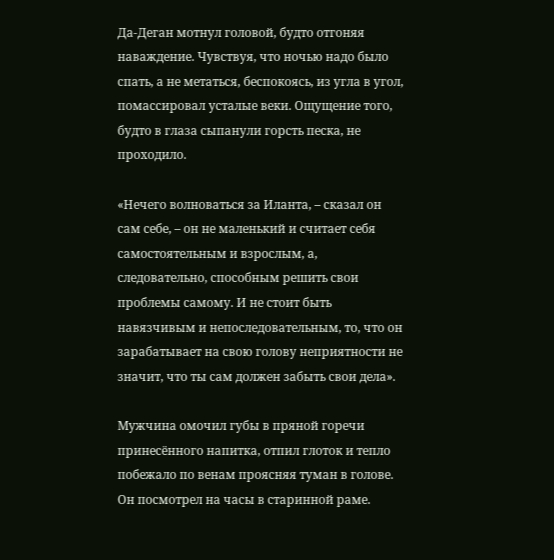Да-Деган мотнул головой, будто отгоняя наваждение. Чувствуя, что ночью надо было спать, а не метаться, беспокоясь, из угла в угол, помассировал усталые веки. Ощущение того, будто в глаза сыпанули горсть песка, не проходило.

«Нечего волноваться за Иланта, – сказал он сам себе, – он не маленький и считает себя самостоятельным и взрослым, а, следовательно, способным решить свои проблемы самому. И не стоит быть навязчивым и непоследовательным, то, что он зарабатывает на свою голову неприятности не значит, что ты сам должен забыть свои дела».

Мужчина омочил губы в пряной горечи принесённого напитка, отпил глоток и тепло побежало по венам проясняя туман в голове. Он посмотрел на часы в старинной раме.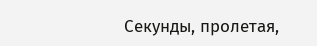Секунды, пролетая,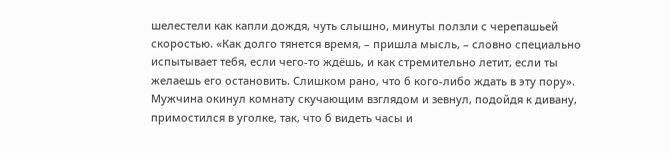шелестели как капли дождя, чуть слышно, минуты ползли с черепашьей скоростью. «Как долго тянется время, – пришла мысль, – словно специально испытывает тебя, если чего-то ждёшь, и как стремительно летит, если ты желаешь его остановить. Слишком рано, что б кого-либо ждать в эту пору». Мужчина окинул комнату скучающим взглядом и зевнул, подойдя к дивану, примостился в уголке, так, что б видеть часы и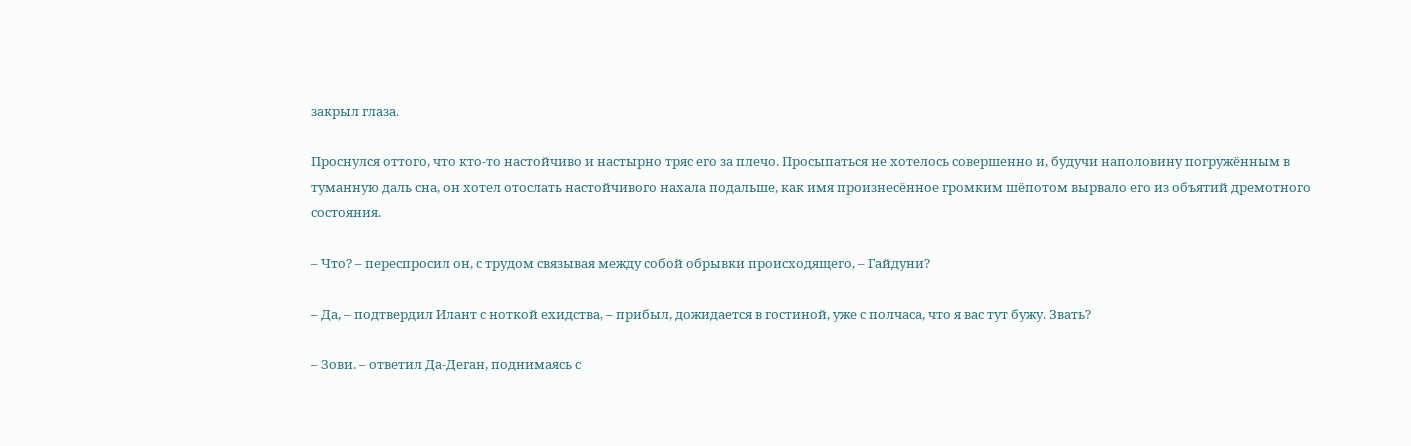закрыл глаза.

Проснулся оттого, что кто-то настойчиво и настырно тряс его за плечо. Просыпаться не хотелось совершенно и, будучи наполовину погружённым в туманную даль сна, он хотел отослать настойчивого нахала подальше, как имя произнесённое громким шёпотом вырвало его из объятий дремотного состояния.

– Что? – переспросил он, с трудом связывая между собой обрывки происходящего, – Гайдуни?

– Да, – подтвердил Илант с ноткой ехидства, – прибыл, дожидается в гостиной, уже с полчаса, что я вас тут бужу. Звать?

– Зови. – ответил Да-Деган, поднимаясь с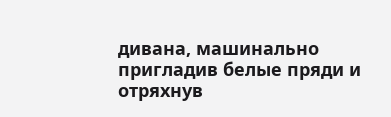дивана, машинально пригладив белые пряди и отряхнув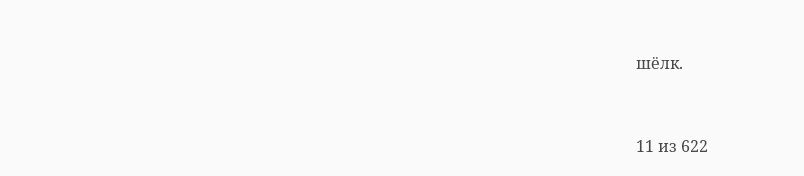шёлк.



11 из 622